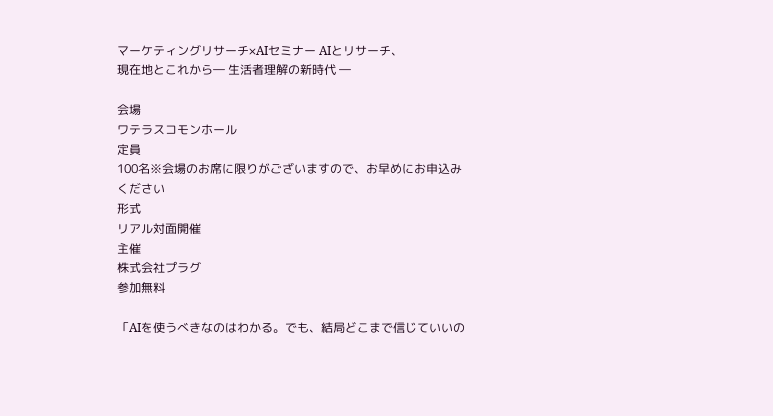マーケティングリサーチ×AIセミナー AIとリサーチ、
現在地とこれから― 生活者理解の新時代 ―

会場
ワテラスコモンホール
定員
100名※会場のお席に限りがございますので、お早めにお申込みください
形式
リアル対面開催
主催
株式会社プラグ
参加無料

「AIを使うべきなのはわかる。でも、結局どこまで信じていいの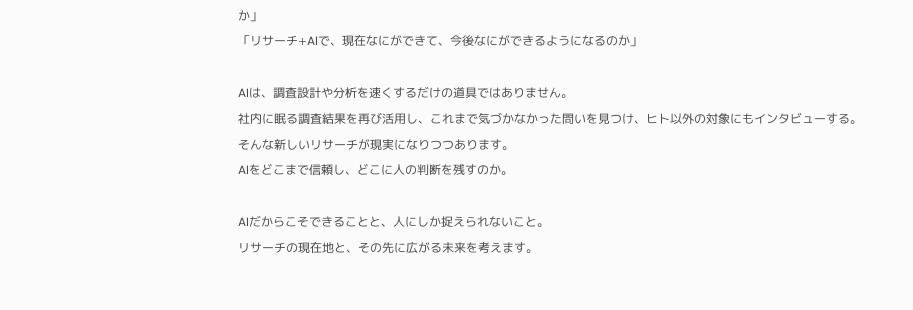か」
「リサーチ+AIで、現在なにができて、今後なにができるようになるのか」

AIは、調査設計や分析を速くするだけの道具ではありません。
社内に眠る調査結果を再び活用し、これまで気づかなかった問いを見つけ、ヒト以外の対象にもインタビューする。
そんな新しいリサーチが現実になりつつあります。
AIをどこまで信頼し、どこに人の判断を残すのか。

AIだからこそできることと、人にしか捉えられないこと。
リサーチの現在地と、その先に広がる未来を考えます。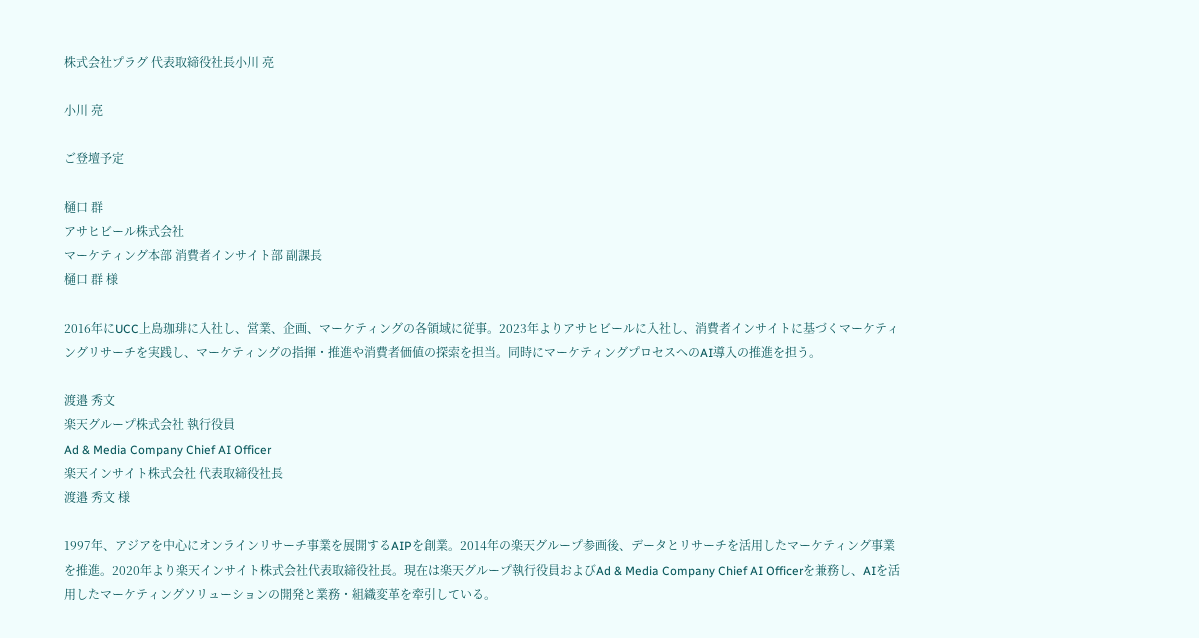株式会社プラグ 代表取締役社長小川 亮

小川 亮

ご登壇予定

樋口 群
アサヒビール株式会社
マーケティング本部 消費者インサイト部 副課長
樋口 群 様

2016年にUCC上島珈琲に入社し、営業、企画、マーケティングの各領域に従事。2023年よりアサヒビールに入社し、消費者インサイトに基づくマーケティングリサーチを実践し、マーケティングの指揮・推進や消費者価値の探索を担当。同時にマーケティングプロセスへのAI導入の推進を担う。

渡邉 秀文
楽天グループ株式会社 執行役員
Ad & Media Company Chief AI Officer
楽天インサイト株式会社 代表取締役社⾧
渡邉 秀文 様

1997年、アジアを中心にオンラインリサーチ事業を展開するAIPを創業。2014年の楽天グループ参画後、データとリサーチを活用したマーケティング事業を推進。2020年より楽天インサイト株式会社代表取締役社⾧。現在は楽天グループ執行役員およびAd & Media Company Chief AI Officerを兼務し、AIを活用したマーケティングソリューションの開発と業務・組織変革を牽引している。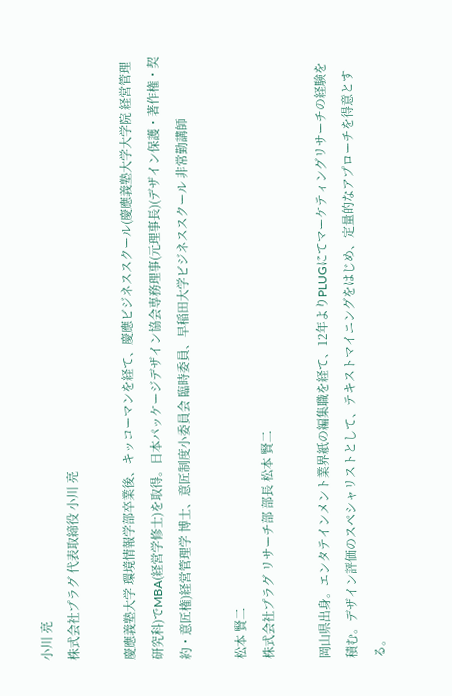小川 亮
株式会社プラグ 代表取締役 小川 亮

慶應義塾大学 環境情報学部卒業後、キッコーマンを経て、慶應ビジネススクール(慶應義塾大学大学院 経営管理研究科)でMBA(経営学修士)を取得。日本パッケージデザイン協会専務理事(元理事長)(デザイン保護・著作権・契約・意匠権)経営管理学 博士、意匠制度小委員会 臨時委員、早稲田大学ビジネススクール 非常勤講師

松本 賢二
株式会社プラグ リサーチ部 部長 松本 賢二

岡山県出身。エンタテインメント業界紙の編集職を経て、12年よりPLUGにてマーケティングリサーチの経験を積む。デザイン評価のスペシャリストとして、テキストマイニングをはじめ、定量的なアプローチを得意とする。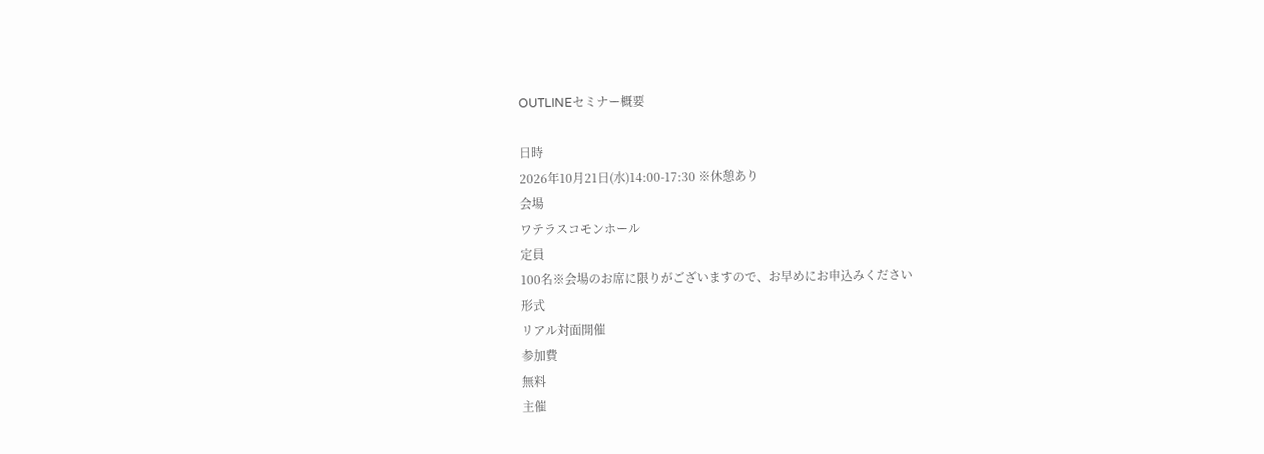OUTLINEセミナー概要

日時
2026年10月21日(水)14:00-17:30 ※休憩あり
会場
ワテラスコモンホール
定員
100名※会場のお席に限りがございますので、お早めにお申込みください
形式
リアル対面開催
参加費
無料
主催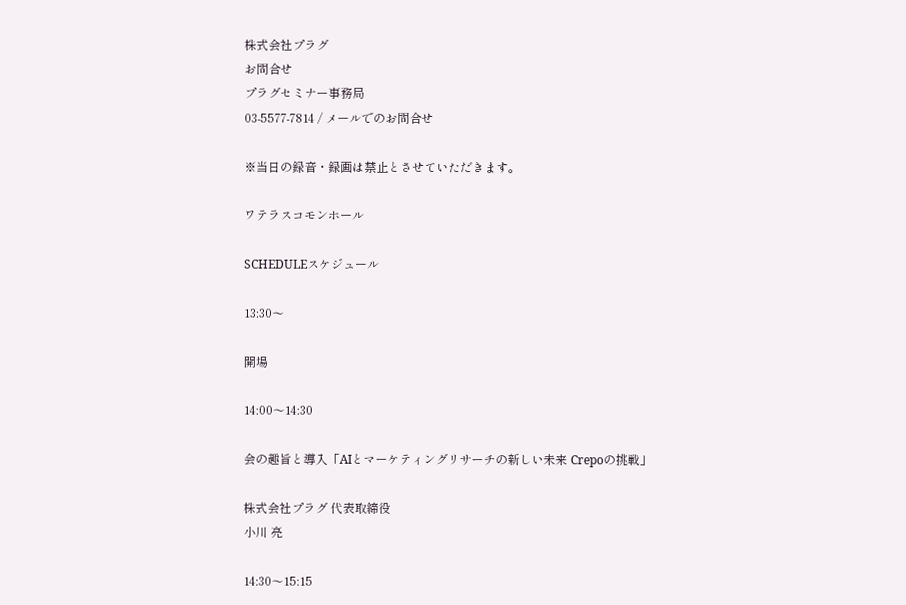株式会社プラグ
お問合せ
プラグセミナー事務局
03-5577-7814 / メールでのお問合せ

※当日の録音・録画は禁止とさせていただきます。

ワテラスコモンホール

SCHEDULEスケジュール

13:30〜

開場

14:00〜14:30

会の趣旨と導入「AIとマーケティングリサーチの新しい未来 Crepoの挑戦」

株式会社プラグ 代表取締役
小川 亮

14:30〜15:15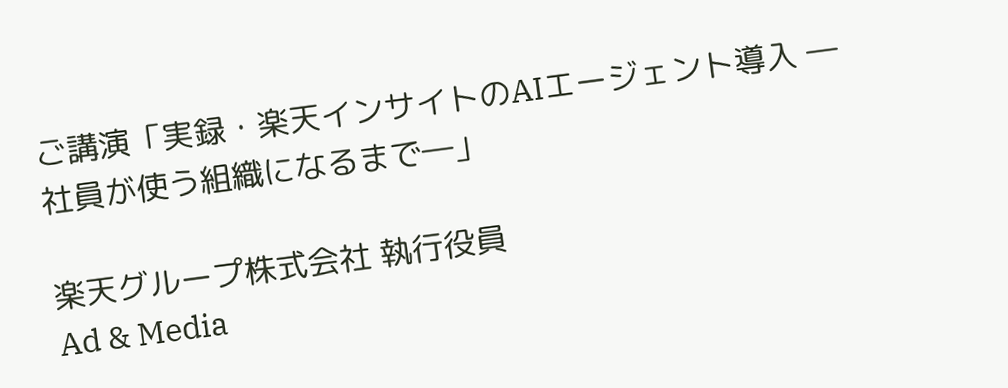ご講演「実録・楽天インサイトのAIエージェント導入 ―社員が使う組織になるまで―」

楽天グループ株式会社 執行役員
Ad & Media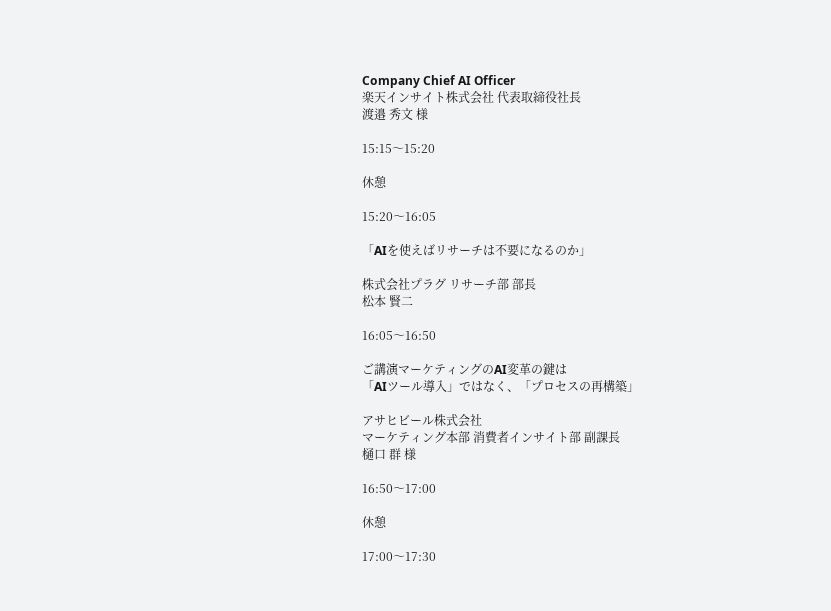Company Chief AI Officer
楽天インサイト株式会社 代表取締役社⾧
渡邉 秀文 様

15:15〜15:20

休憩

15:20〜16:05

「AIを使えばリサーチは不要になるのか」

株式会社プラグ リサーチ部 部長
松本 賢二

16:05〜16:50

ご講演マーケティングのAI変革の鍵は
「AIツール導入」ではなく、「プロセスの再構築」

アサヒビール株式会社
マーケティング本部 消費者インサイト部 副課長
樋口 群 様

16:50〜17:00

休憩

17:00〜17:30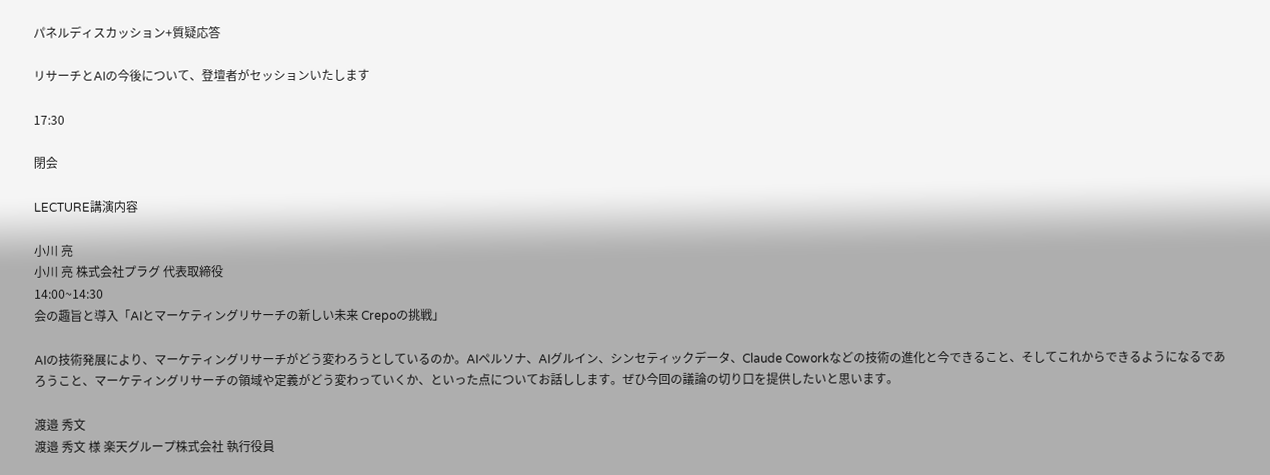パネルディスカッション+質疑応答

リサーチとAIの今後について、登壇者がセッションいたします

17:30

閉会

LECTURE講演内容

小川 亮
小川 亮 株式会社プラグ 代表取締役
14:00~14:30
会の趣旨と導入「AIとマーケティングリサーチの新しい未来 Crepoの挑戦」

AIの技術発展により、マーケティングリサーチがどう変わろうとしているのか。AIペルソナ、AIグルイン、シンセティックデータ、Claude Coworkなどの技術の進化と今できること、そしてこれからできるようになるであろうこと、マーケティングリサーチの領域や定義がどう変わっていくか、といった点についてお話しします。ぜひ今回の議論の切り口を提供したいと思います。

渡邉 秀文
渡邉 秀文 様 楽天グループ株式会社 執行役員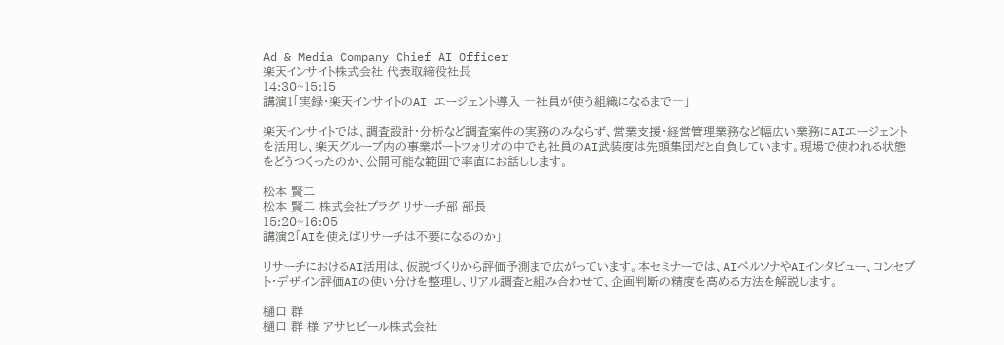Ad & Media Company Chief AI Officer
楽天インサイト株式会社 代表取締役社⾧
14:30~15:15
講演1「実録・楽天インサイトのAI エージェント導入 ―社員が使う組織になるまで―」

楽天インサイトでは、調査設計・分析など調査案件の実務のみならず、営業支援・経営管理業務など幅広い業務にAIエージェントを活用し、楽天グループ内の事業ポートフォリオの中でも社員のAI武装度は先頭集団だと自負しています。現場で使われる状態をどうつくったのか、公開可能な範囲で率直にお話しします。

松本 賢二
松本 賢二 株式会社プラグ リサーチ部 部長
15:20~16:05
講演2「AIを使えばリサーチは不要になるのか」

リサーチにおけるAI活用は、仮説づくりから評価予測まで広がっています。本セミナーでは、AIペルソナやAIインタビュー、コンセプト・デザイン評価AIの使い分けを整理し、リアル調査と組み合わせて、企画判断の精度を高める方法を解説します。

樋口 群
樋口 群 様 アサヒビール株式会社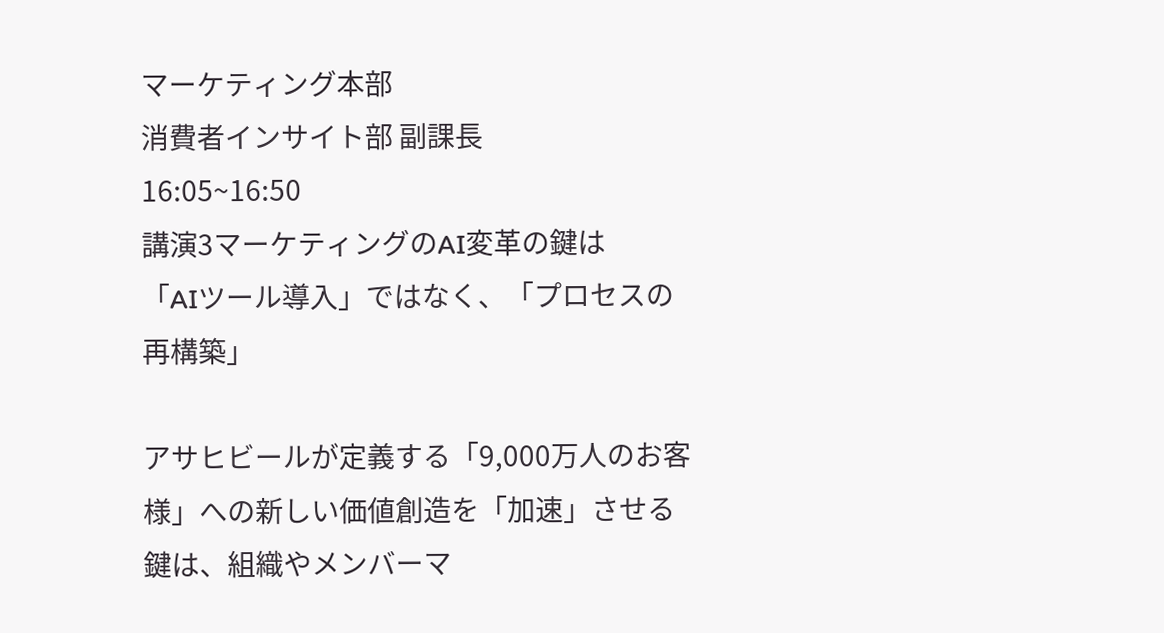マーケティング本部
消費者インサイト部 副課長
16:05~16:50
講演3マーケティングのAI変革の鍵は
「AIツール導入」ではなく、「プロセスの再構築」

アサヒビールが定義する「9,000万人のお客様」への新しい価値創造を「加速」させる鍵は、組織やメンバーマ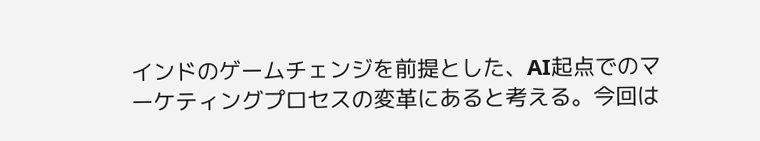インドのゲームチェンジを前提とした、AI起点でのマーケティングプロセスの変革にあると考える。今回は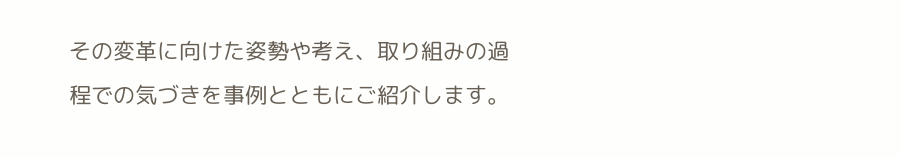その変革に向けた姿勢や考え、取り組みの過程での気づきを事例とともにご紹介します。